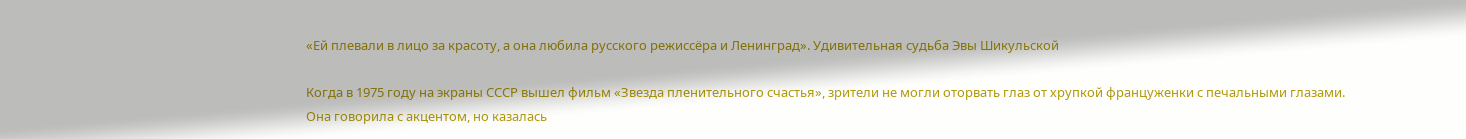«Ей плевали в лицо за красоту, а она любила русского режиссёра и Ленинград». Удивительная судьба Эвы Шикульской

Когда в 1975 году на экраны СССР вышел фильм «Звезда пленительного счастья», зрители не могли оторвать глаз от хрупкой француженки с печальными глазами. Она говорила с акцентом, но казалась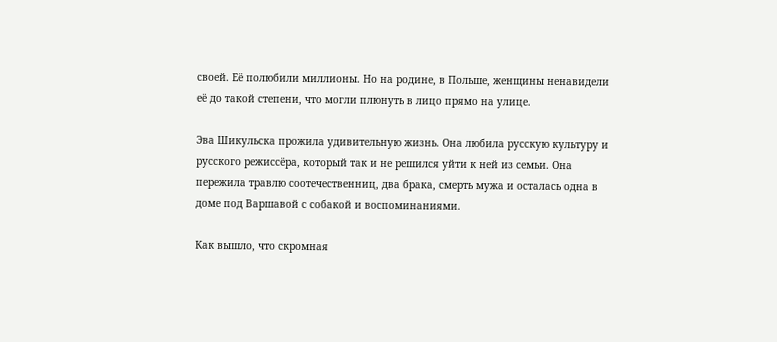своей. Её полюбили миллионы. Но на родине, в Польше, женщины ненавидели её до такой степени, что могли плюнуть в лицо прямо на улице.

Эва Шикульска прожила удивительную жизнь. Она любила русскую культуру и русского режиссёра, который так и не решился уйти к ней из семьи. Она пережила травлю соотечественниц, два брака, смерть мужа и осталась одна в доме под Варшавой с собакой и воспоминаниями.

Как вышло, что скромная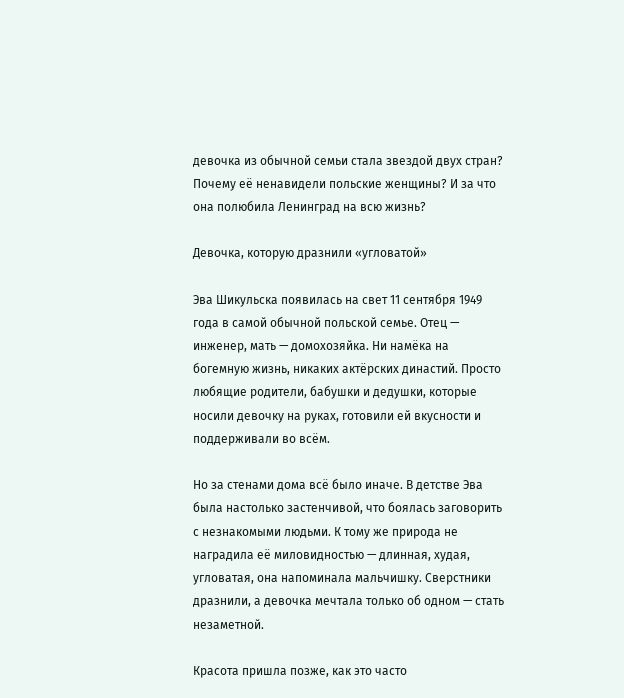девочка из обычной семьи стала звездой двух стран? Почему её ненавидели польские женщины? И за что она полюбила Ленинград на всю жизнь?

Девочка, которую дразнили «угловатой»

Эва Шикульска появилась на свет 11 сентября 1949 года в самой обычной польской семье. Отец — инженер, мать — домохозяйка. Ни намёка на богемную жизнь, никаких актёрских династий. Просто любящие родители, бабушки и дедушки, которые носили девочку на руках, готовили ей вкусности и поддерживали во всём.

Но за стенами дома всё было иначе. В детстве Эва была настолько застенчивой, что боялась заговорить с незнакомыми людьми. К тому же природа не наградила её миловидностью — длинная, худая, угловатая, она напоминала мальчишку. Сверстники дразнили, а девочка мечтала только об одном — стать незаметной.

Красота пришла позже, как это часто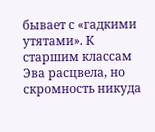бывает с «гадкими утятами». К старшим классам Эва расцвела, но скромность никуда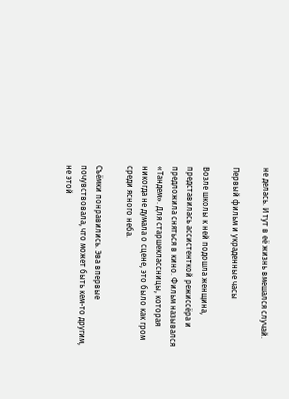не делась. И тут в её жизнь вмешался случай.

Первый фильм и украденные часы

Возле школы к ней подошла женщина, представилась ассистенткой режиссёра и предложила сняться в кино. Фильм назывался «Тандем». Для старшеклассницы, которая никогда не думала о сцене, это было как гром среди ясного неба.

Съёмки понравились. Эва впервые почувствовала, что может быть кем-то другим, не этой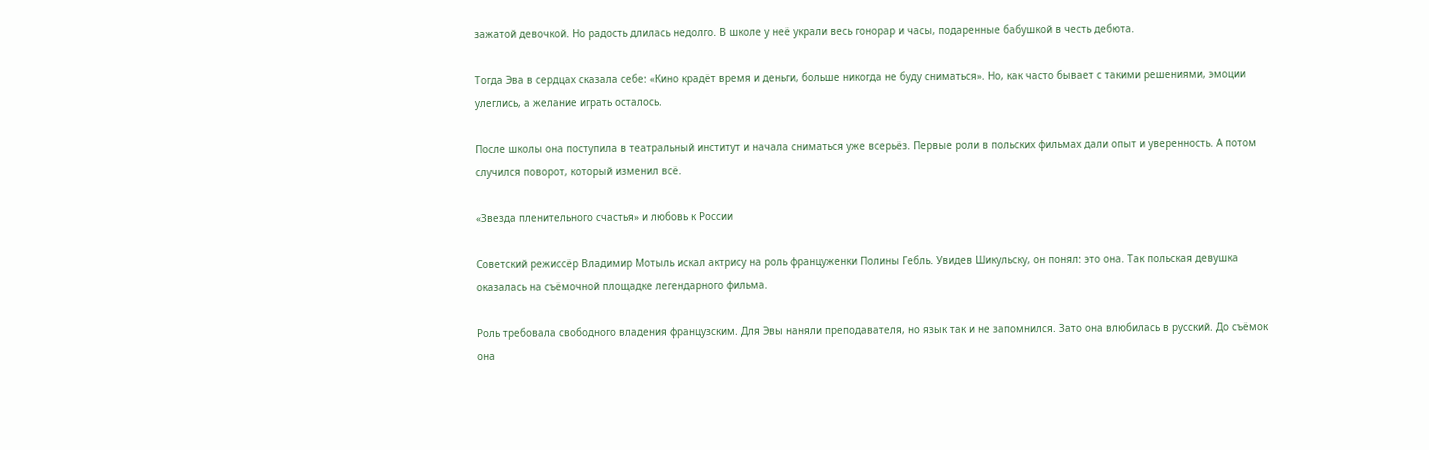зажатой девочкой. Но радость длилась недолго. В школе у неё украли весь гонорар и часы, подаренные бабушкой в честь дебюта.

Тогда Эва в сердцах сказала себе: «Кино крадёт время и деньги, больше никогда не буду сниматься». Но, как часто бывает с такими решениями, эмоции улеглись, а желание играть осталось.

После школы она поступила в театральный институт и начала сниматься уже всерьёз. Первые роли в польских фильмах дали опыт и уверенность. А потом случился поворот, который изменил всё.

«Звезда пленительного счастья» и любовь к России

Советский режиссёр Владимир Мотыль искал актрису на роль француженки Полины Гебль. Увидев Шикульску, он понял: это она. Так польская девушка оказалась на съёмочной площадке легендарного фильма.

Роль требовала свободного владения французским. Для Эвы наняли преподавателя, но язык так и не запомнился. Зато она влюбилась в русский. До съёмок она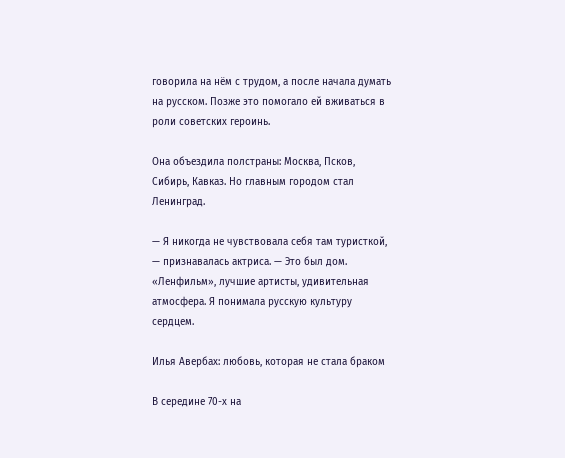говорила на нём с трудом, а после начала думать на русском. Позже это помогало ей вживаться в роли советских героинь.

Она объездила полстраны: Москва, Псков, Сибирь, Кавказ. Но главным городом стал Ленинград.

— Я никогда не чувствовала себя там туристкой, — признавалась актриса. — Это был дом. «Ленфильм», лучшие артисты, удивительная атмосфера. Я понимала русскую культуру сердцем.

Илья Авербах: любовь, которая не стала браком

В середине 70-х на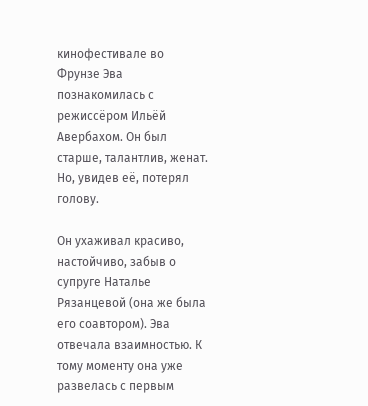кинофестивале во Фрунзе Эва познакомилась с режиссёром Ильёй Авербахом. Он был старше, талантлив, женат. Но, увидев её, потерял голову.

Он ухаживал красиво, настойчиво, забыв о супруге Наталье Рязанцевой (она же была его соавтором). Эва отвечала взаимностью. К тому моменту она уже развелась с первым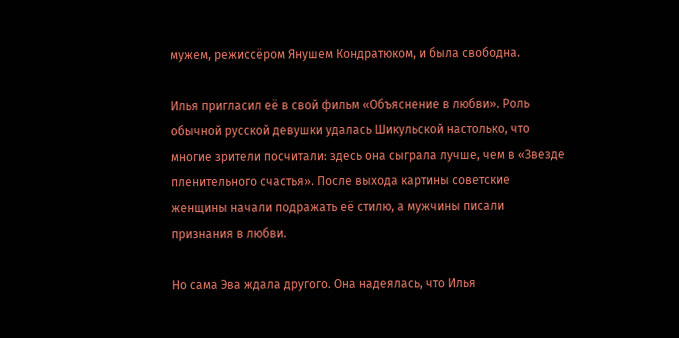мужем, режиссёром Янушем Кондратюком, и была свободна.

Илья пригласил её в свой фильм «Объяснение в любви». Роль обычной русской девушки удалась Шикульской настолько, что многие зрители посчитали: здесь она сыграла лучше, чем в «Звезде пленительного счастья». После выхода картины советские женщины начали подражать её стилю, а мужчины писали признания в любви.

Но сама Эва ждала другого. Она надеялась, что Илья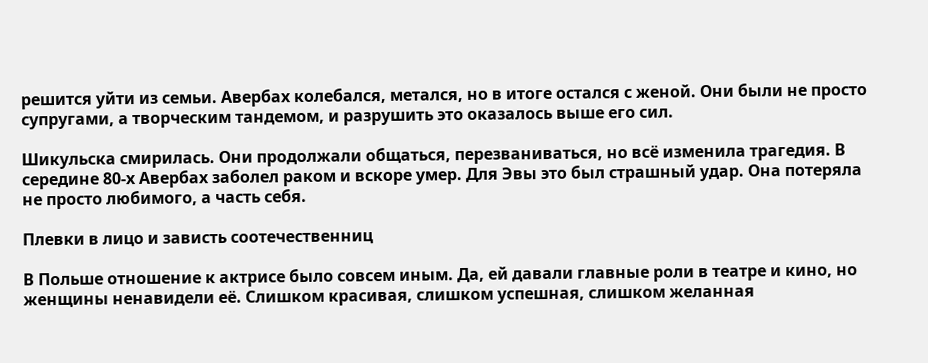решится уйти из семьи. Авербах колебался, метался, но в итоге остался с женой. Они были не просто супругами, а творческим тандемом, и разрушить это оказалось выше его сил.

Шикульска смирилась. Они продолжали общаться, перезваниваться, но всё изменила трагедия. В середине 80-х Авербах заболел раком и вскоре умер. Для Эвы это был страшный удар. Она потеряла не просто любимого, а часть себя.

Плевки в лицо и зависть соотечественниц

В Польше отношение к актрисе было совсем иным. Да, ей давали главные роли в театре и кино, но женщины ненавидели её. Слишком красивая, слишком успешная, слишком желанная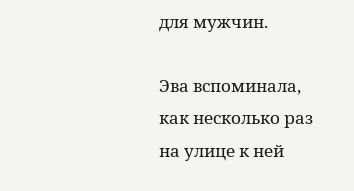для мужчин.

Эва вспоминала, как несколько раз на улице к ней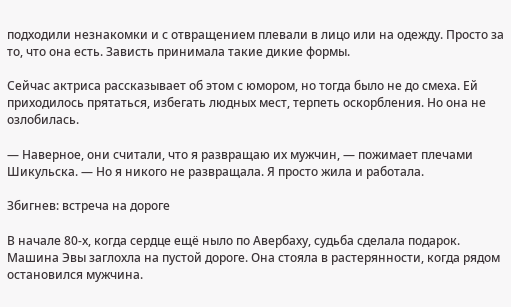подходили незнакомки и с отвращением плевали в лицо или на одежду. Просто за то, что она есть. Зависть принимала такие дикие формы.

Сейчас актриса рассказывает об этом с юмором, но тогда было не до смеха. Ей приходилось прятаться, избегать людных мест, терпеть оскорбления. Но она не озлобилась.

— Наверное, они считали, что я развращаю их мужчин, — пожимает плечами Шикульска. — Но я никого не развращала. Я просто жила и работала.

Збигнев: встреча на дороге

В начале 80-х, когда сердце ещё ныло по Авербаху, судьба сделала подарок. Машина Эвы заглохла на пустой дороге. Она стояла в растерянности, когда рядом остановился мужчина.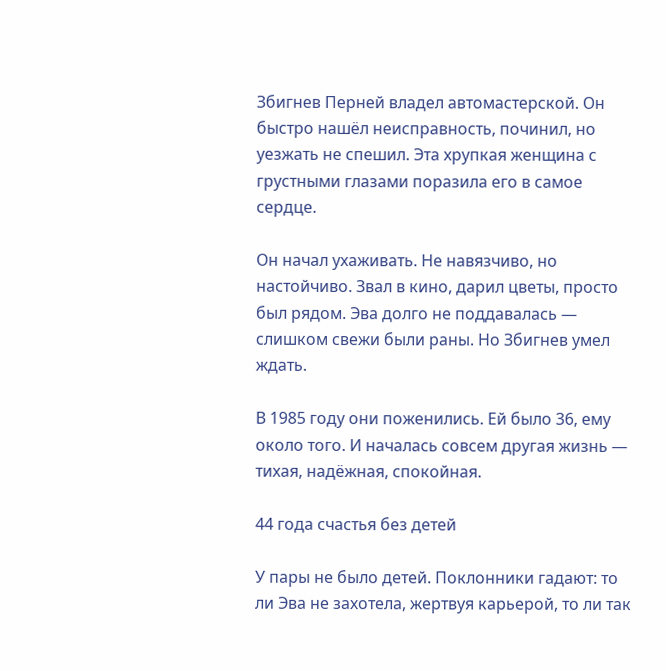Збигнев Перней владел автомастерской. Он быстро нашёл неисправность, починил, но уезжать не спешил. Эта хрупкая женщина с грустными глазами поразила его в самое сердце.

Он начал ухаживать. Не навязчиво, но настойчиво. Звал в кино, дарил цветы, просто был рядом. Эва долго не поддавалась — слишком свежи были раны. Но Збигнев умел ждать.

В 1985 году они поженились. Ей было 36, ему около того. И началась совсем другая жизнь — тихая, надёжная, спокойная.

44 года счастья без детей

У пары не было детей. Поклонники гадают: то ли Эва не захотела, жертвуя карьерой, то ли так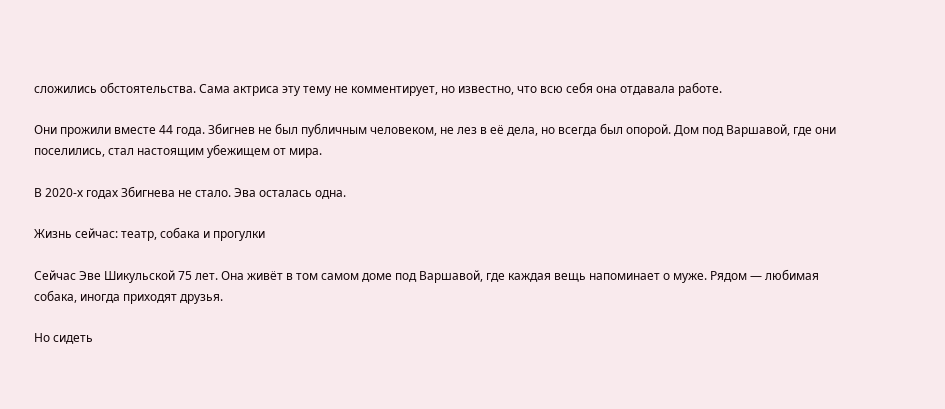сложились обстоятельства. Сама актриса эту тему не комментирует, но известно, что всю себя она отдавала работе.

Они прожили вместе 44 года. Збигнев не был публичным человеком, не лез в её дела, но всегда был опорой. Дом под Варшавой, где они поселились, стал настоящим убежищем от мира.

В 2020-х годах Збигнева не стало. Эва осталась одна.

Жизнь сейчас: театр, собака и прогулки

Сейчас Эве Шикульской 75 лет. Она живёт в том самом доме под Варшавой, где каждая вещь напоминает о муже. Рядом — любимая собака, иногда приходят друзья.

Но сидеть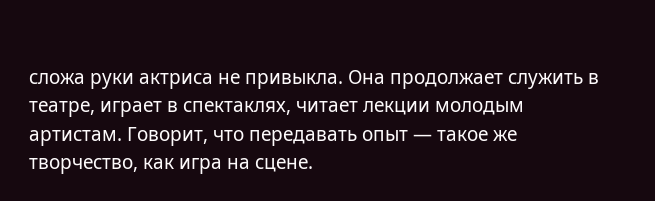сложа руки актриса не привыкла. Она продолжает служить в театре, играет в спектаклях, читает лекции молодым артистам. Говорит, что передавать опыт — такое же творчество, как игра на сцене.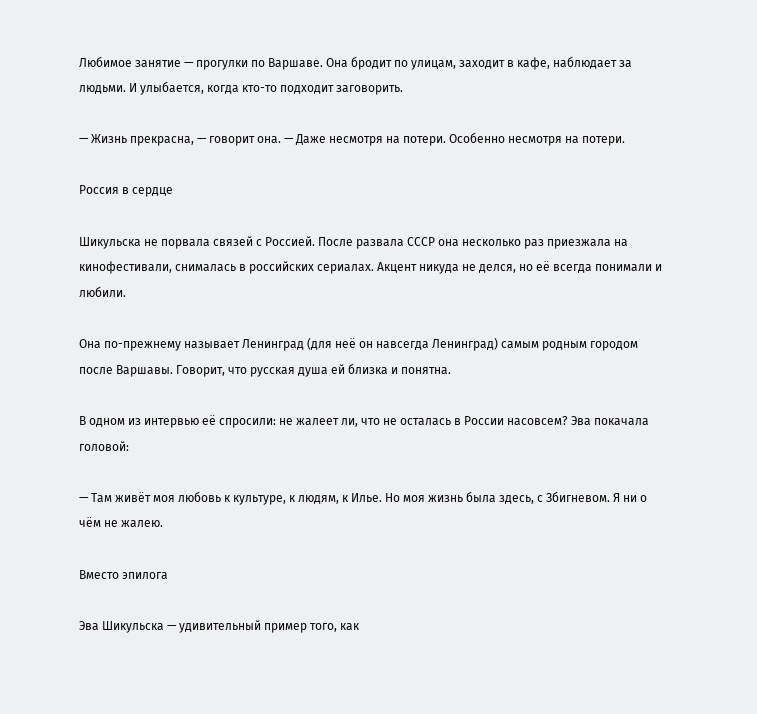Любимое занятие — прогулки по Варшаве. Она бродит по улицам, заходит в кафе, наблюдает за людьми. И улыбается, когда кто-то подходит заговорить.

— Жизнь прекрасна, — говорит она. — Даже несмотря на потери. Особенно несмотря на потери.

Россия в сердце

Шикульска не порвала связей с Россией. После развала СССР она несколько раз приезжала на кинофестивали, снималась в российских сериалах. Акцент никуда не делся, но её всегда понимали и любили.

Она по-прежнему называет Ленинград (для неё он навсегда Ленинград) самым родным городом после Варшавы. Говорит, что русская душа ей близка и понятна.

В одном из интервью её спросили: не жалеет ли, что не осталась в России насовсем? Эва покачала головой:

— Там живёт моя любовь к культуре, к людям, к Илье. Но моя жизнь была здесь, с Збигневом. Я ни о чём не жалею.

Вместо эпилога

Эва Шикульска — удивительный пример того, как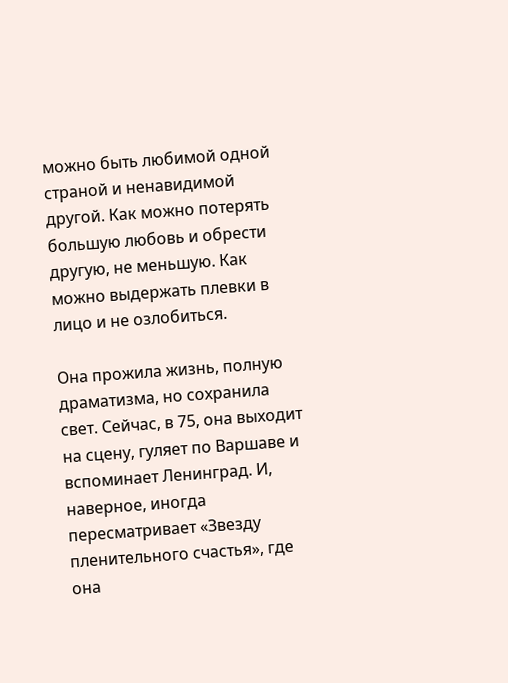можно быть любимой одной страной и ненавидимой другой. Как можно потерять большую любовь и обрести другую, не меньшую. Как можно выдержать плевки в лицо и не озлобиться.

Она прожила жизнь, полную драматизма, но сохранила свет. Сейчас, в 75, она выходит на сцену, гуляет по Варшаве и вспоминает Ленинград. И, наверное, иногда пересматривает «Звезду пленительного счастья», где она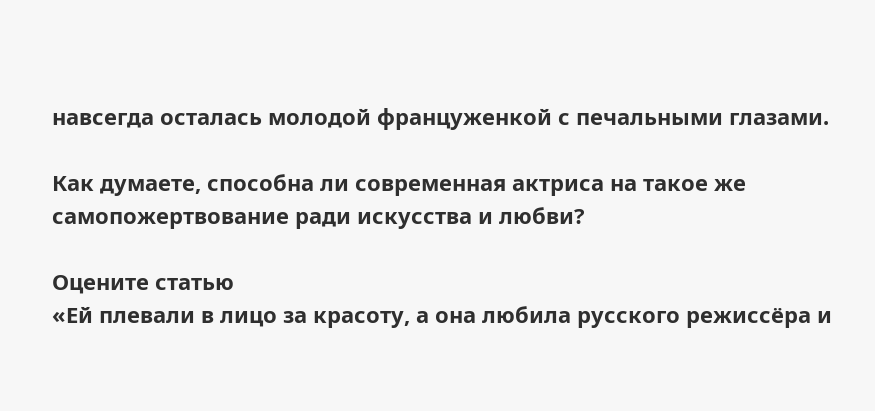навсегда осталась молодой француженкой с печальными глазами.

Как думаете, способна ли современная актриса на такое же самопожертвование ради искусства и любви?

Оцените статью
«Ей плевали в лицо за красоту, а она любила русского режиссёра и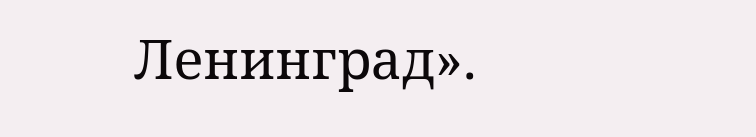Ленинград».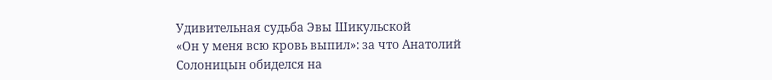Удивительная судьба Эвы Шикульской
«Он у меня всю кровь выпил»: за что Анатолий Солоницын обиделся на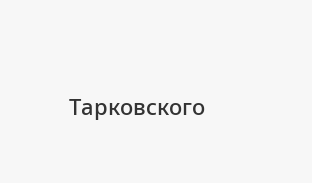Тарковского